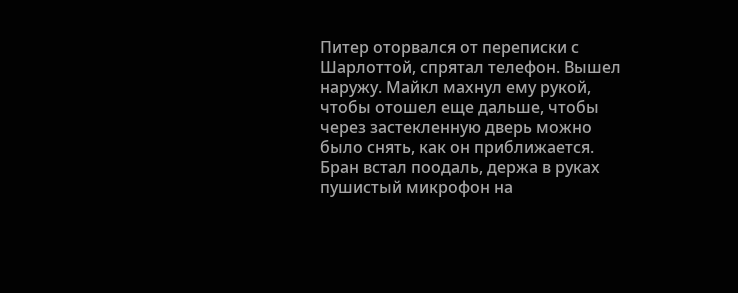Питер оторвался от переписки с Шарлоттой, спрятал телефон. Вышел наружу. Майкл махнул ему рукой, чтобы отошел еще дальше, чтобы через застекленную дверь можно было снять, как он приближается. Бран встал поодаль, держа в руках пушистый микрофон на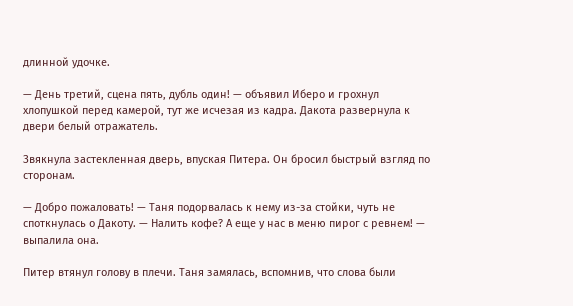длинной удочке.

— День третий, сцена пять, дубль один! — объявил Иберо и грохнул хлопушкой перед камерой, тут же исчезая из кадра. Дакота развернула к двери белый отражатель.

Звякнула застекленная дверь, впуская Питера. Он бросил быстрый взгляд по сторонам.

— Добро пожаловать! — Таня подорвалась к нему из-за стойки, чуть не споткнулась о Дакоту. — Налить кофе? А еще у нас в меню пирог с ревнем! — выпалила она.

Питер втянул голову в плечи. Таня замялась, вспомнив, что слова были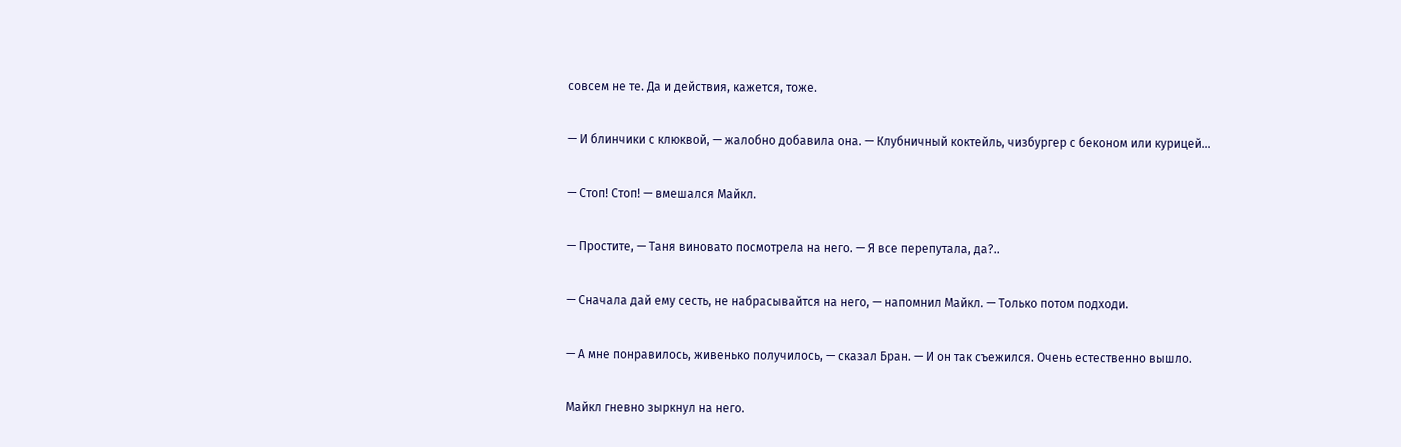совсем не те. Да и действия, кажется, тоже.

— И блинчики с клюквой, — жалобно добавила она. — Клубничный коктейль, чизбургер с беконом или курицей…

— Стоп! Стоп! — вмешался Майкл.

— Простите, — Таня виновато посмотрела на него. — Я все перепутала, да?..

— Сначала дай ему сесть, не набрасывайтся на него, — напомнил Майкл. — Только потом подходи.

— А мне понравилось, живенько получилось, — сказал Бран. — И он так съежился. Очень естественно вышло.

Майкл гневно зыркнул на него.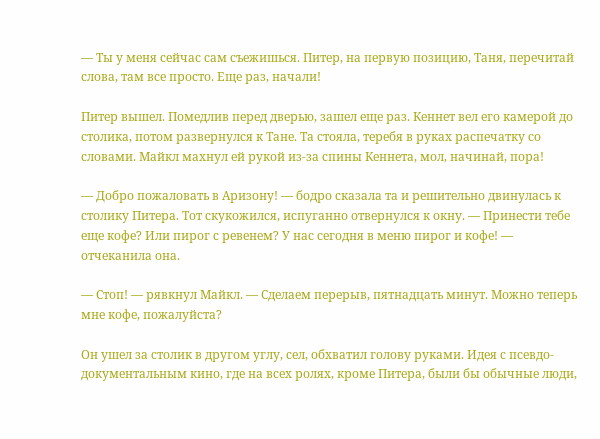— Ты у меня сейчас сам съежишься. Питер, на первую позицию, Таня, перечитай слова, там все просто. Еще раз, начали!

Питер вышел. Помедлив перед дверью, зашел еще раз. Кеннет вел его камерой до столика, потом развернулся к Тане. Та стояла, теребя в руках распечатку со словами. Майкл махнул ей рукой из-за спины Кеннета, мол, начинай, пора!

— Добро пожаловать в Аризону! — бодро сказала та и решительно двинулась к столику Питера. Тот скукожился, испуганно отвернулся к окну. — Принести тебе еще кофе? Или пирог с ревенем? У нас сегодня в меню пирог и кофе! — отчеканила она.

— Стоп! — рявкнул Майкл. — Сделаем перерыв, пятнадцать минут. Можно теперь мне кофе, пожалуйста?

Он ушел за столик в другом углу, сел, обхватил голову руками. Идея с псевдо-документальным кино, где на всех ролях, кроме Питера, были бы обычные люди,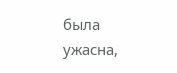была ужасна,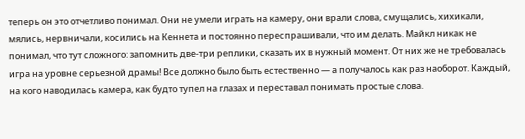теперь он это отчетливо понимал. Они не умели играть на камеру, они врали слова, смущались, хихикали, мялись, нервничали, косились на Кеннета и постоянно переспрашивали, что им делать. Майкл никак не понимал, что тут сложного: запомнить две-три реплики, сказать их в нужный момент. От них же не требовалась игра на уровне серьезной драмы! Все должно было быть естественно — а получалось как раз наоборот. Каждый, на кого наводилась камера, как будто тупел на глазах и переставал понимать простые слова.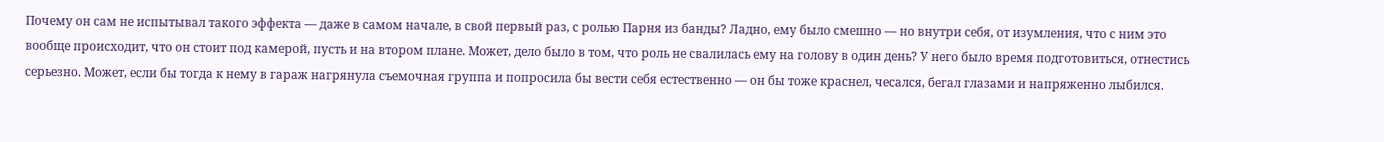Почему он сам не испытывал такого эффекта — даже в самом начале, в свой первый раз, с ролью Парня из банды? Ладно, ему было смешно — но внутри себя, от изумления, что с ним это вообще происходит, что он стоит под камерой, пусть и на втором плане. Может, дело было в том, что роль не свалилась ему на голову в один день? У него было время подготовиться, отнестись серьезно. Может, если бы тогда к нему в гараж нагрянула съемочная группа и попросила бы вести себя естественно — он бы тоже краснел, чесался, бегал глазами и напряженно лыбился.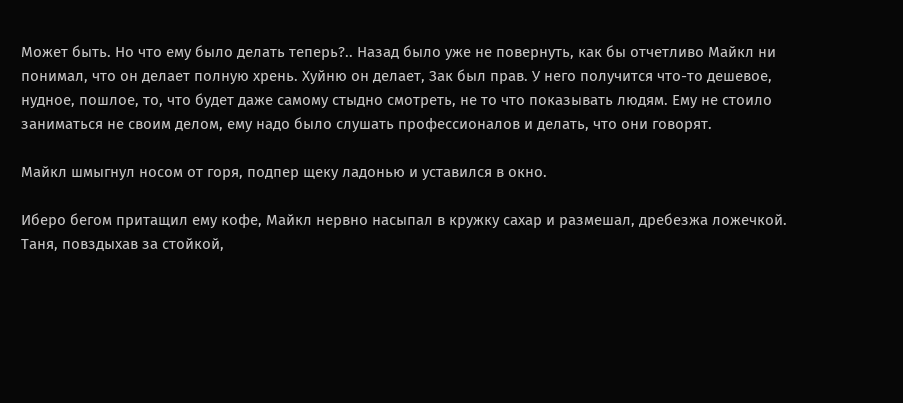Может быть. Но что ему было делать теперь?.. Назад было уже не повернуть, как бы отчетливо Майкл ни понимал, что он делает полную хрень. Хуйню он делает, Зак был прав. У него получится что-то дешевое, нудное, пошлое, то, что будет даже самому стыдно смотреть, не то что показывать людям. Ему не стоило заниматься не своим делом, ему надо было слушать профессионалов и делать, что они говорят.

Майкл шмыгнул носом от горя, подпер щеку ладонью и уставился в окно.

Иберо бегом притащил ему кофе, Майкл нервно насыпал в кружку сахар и размешал, дребезжа ложечкой. Таня, повздыхав за стойкой,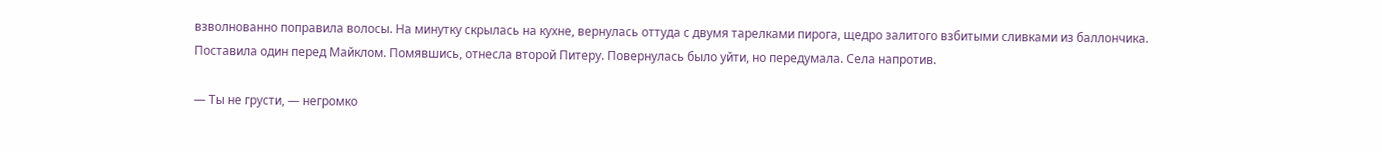взволнованно поправила волосы. На минутку скрылась на кухне, вернулась оттуда с двумя тарелками пирога, щедро залитого взбитыми сливками из баллончика. Поставила один перед Майклом. Помявшись, отнесла второй Питеру. Повернулась было уйти, но передумала. Села напротив.

— Ты не грусти, — негромко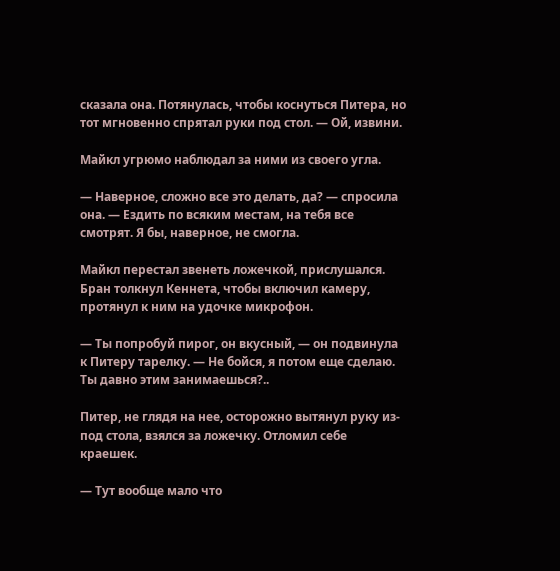сказала она. Потянулась, чтобы коснуться Питера, но тот мгновенно спрятал руки под стол. — Ой, извини.

Майкл угрюмо наблюдал за ними из своего угла.

— Наверное, сложно все это делать, да? — спросила она. — Ездить по всяким местам, на тебя все смотрят. Я бы, наверное, не смогла.

Майкл перестал звенеть ложечкой, прислушался. Бран толкнул Кеннета, чтобы включил камеру, протянул к ним на удочке микрофон.

— Ты попробуй пирог, он вкусный, — он подвинула к Питеру тарелку. — Не бойся, я потом еще сделаю. Ты давно этим занимаешься?..

Питер, не глядя на нее, осторожно вытянул руку из-под стола, взялся за ложечку. Отломил себе краешек.

— Тут вообще мало что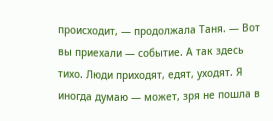происходит, — продолжала Таня. — Вот вы приехали — событие. А так здесь тихо. Люди приходят, едят, уходят. Я иногда думаю — может, зря не пошла в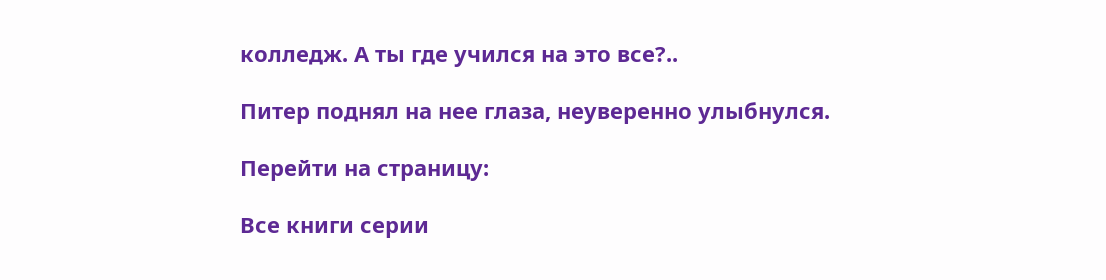колледж. А ты где учился на это все?..

Питер поднял на нее глаза, неуверенно улыбнулся.

Перейти на страницу:

Все книги серии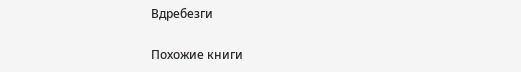Вдребезги

Похожие книги